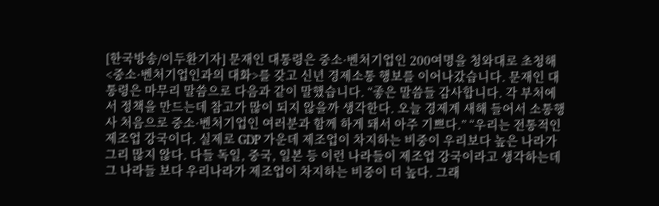[한국방송/이두환기자] 문재인 대통령은 중소·벤처기업인 200여명을 청와대로 초청해 <중소·벤처기업인과의 대화>를 갖고 신년 경제소통 행보를 이어나갔습니다. 문재인 대통령은 마무리 말씀으로 다음과 같이 말했습니다. “좋은 말씀들 감사합니다. 각 부처에서 정책을 만드는데 참고가 많이 되지 않을까 생각한다. 오늘 경제계 새해 들어서 소통행사 처음으로 중소·벤처기업인 여러분과 함께 하게 돼서 아주 기쁘다.” “우리는 전통적인 제조업 강국이다. 실제로 GDP 가운데 제조업이 차지하는 비중이 우리보다 높은 나라가 그리 많지 않다. 다들 독일, 중국, 일본 등 이런 나라들이 제조업 강국이라고 생각하는데 그 나라들 보다 우리나라가 제조업이 차지하는 비중이 더 높다. 그래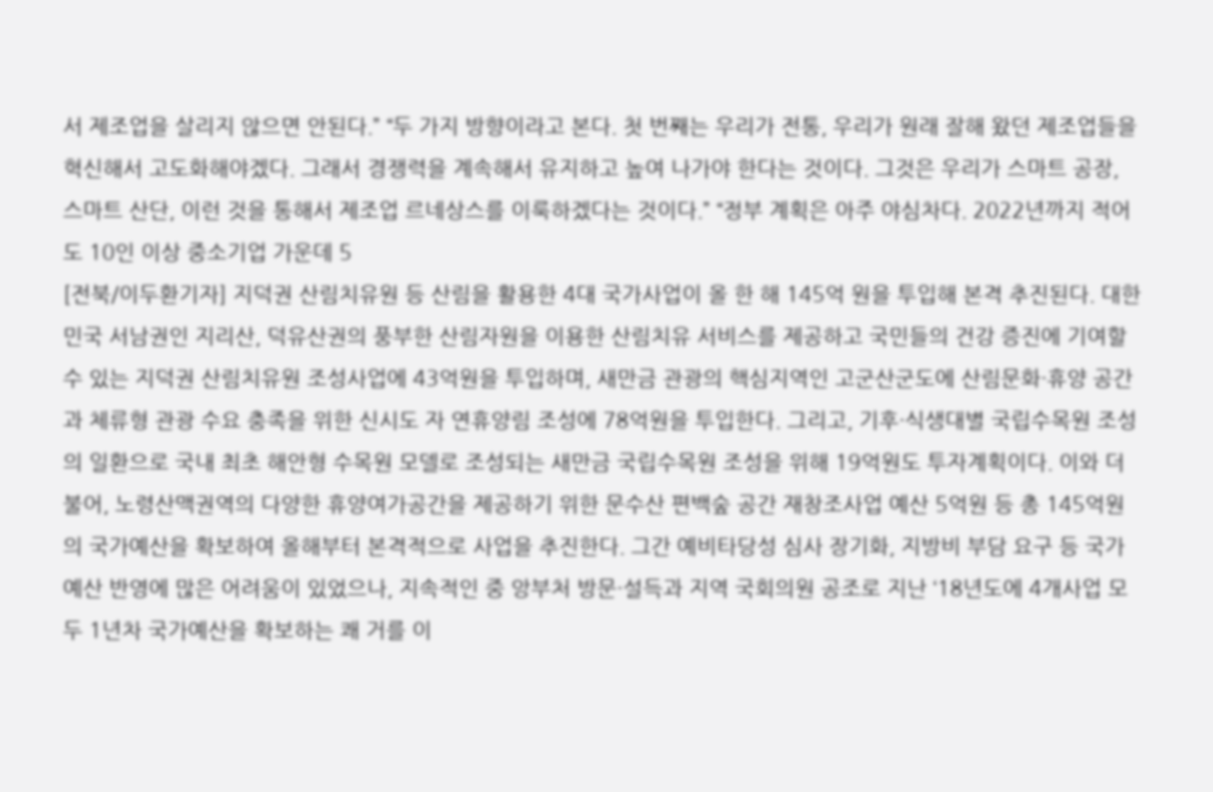서 제조업을 살리지 않으면 안된다.” “두 가지 방향이라고 본다. 첫 번째는 우리가 전통, 우리가 원래 잘해 왔던 제조업들을 혁신해서 고도화해야겠다. 그래서 경쟁력을 계속해서 유지하고 높여 나가야 한다는 것이다. 그것은 우리가 스마트 공장, 스마트 산단, 이런 것을 통해서 제조업 르네상스를 이룩하겠다는 것이다.” “정부 계획은 아주 야심차다. 2022년까지 적어도 10인 이상 중소기업 가운데 5
[전북/이두환기자] 지덕권 산림치유원 등 산림을 활용한 4대 국가사업이 올 한 해 145억 원을 투입해 본격 추진된다. 대한민국 서남권인 지리산, 덕유산권의 풍부한 산림자원을 이용한 산림치유 서비스를 제공하고 국민들의 건강 증진에 기여할 수 있는 지덕권 산림치유원 조성사업에 43억원을 투입하며, 새만금 관광의 핵심지역인 고군산군도에 산림문화·휴양 공간과 체류형 관광 수요 충족을 위한 신시도 자 연휴양림 조성에 78억원을 투입한다. 그리고, 기후·식생대별 국립수목원 조성의 일환으로 국내 최초 해안형 수목원 모델로 조성되는 새만금 국립수목원 조성을 위해 19억원도 투자계획이다. 이와 더불어, 노령산맥권역의 다양한 휴양여가공간을 제공하기 위한 문수산 편백숲 공간 재창조사업 예산 5억원 등 총 145억원의 국가예산을 확보하여 올해부터 본격적으로 사업을 추진한다. 그간 예비타당성 심사 장기화, 지방비 부담 요구 등 국가예산 반영에 많은 어려움이 있었으나, 지속적인 중 앙부처 방문·설득과 지역 국회의원 공조로 지난 ‘18년도에 4개사업 모두 1년차 국가예산을 확보하는 쾌 거를 이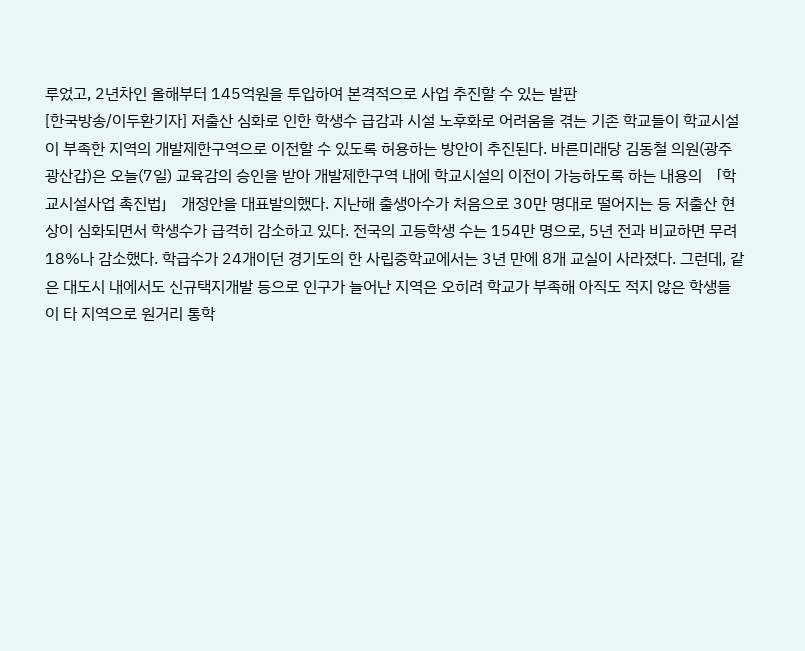루었고, 2년차인 올해부터 145억원을 투입하여 본격적으로 사업 추진할 수 있는 발판
[한국방송/이두환기자] 저출산 심화로 인한 학생수 급감과 시설 노후화로 어려움을 겪는 기존 학교들이 학교시설이 부족한 지역의 개발제한구역으로 이전할 수 있도록 허용하는 방안이 추진된다. 바른미래당 김동철 의원(광주 광산갑)은 오늘(7일) 교육감의 승인을 받아 개발제한구역 내에 학교시설의 이전이 가능하도록 하는 내용의 「학교시설사업 촉진법」 개정안을 대표발의했다. 지난해 출생아수가 처음으로 30만 명대로 떨어지는 등 저출산 현상이 심화되면서 학생수가 급격히 감소하고 있다. 전국의 고등학생 수는 154만 명으로, 5년 전과 비교하면 무려 18%나 감소했다. 학급수가 24개이던 경기도의 한 사립중학교에서는 3년 만에 8개 교실이 사라졌다. 그런데, 같은 대도시 내에서도 신규택지개발 등으로 인구가 늘어난 지역은 오히려 학교가 부족해 아직도 적지 않은 학생들이 타 지역으로 원거리 통학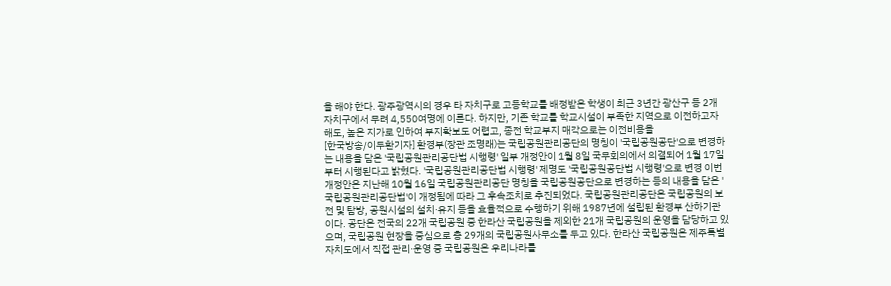을 해야 한다. 광주광역시의 경우 타 자치구로 고등학교를 배정받은 학생이 최근 3년간 광산구 등 2개 자치구에서 무려 4,550여명에 이른다. 하지만, 기존 학교를 학교시설이 부족한 지역으로 이전하고자 해도, 높은 지가로 인하여 부지확보도 어렵고, 종전 학교부지 매각으로는 이전비용을
[한국방송/이두환기자] 환경부(장관 조명래)는 국립공원관리공단의 명칭이 '국립공원공단'으로 변경하는 내용을 담은 '국립공원관리공단법 시행령' 일부 개정안이 1월 8일 국무회의에서 의결되어 1월 17일부터 시행된다고 밝혔다. '국립공원관리공단법 시행령' 제명도 '국립공원공단법 시행령'으로 변경 이번 개정안은 지난해 10월 16일 국립공원관리공단 명칭을 국립공원공단으로 변경하는 등의 내용을 담은 '국립공원관리공단법'이 개정됨에 따라 그 후속조치로 추진되었다. 국립공원관리공단은 국립공원의 보전 및 탐방, 공원시설의 설치·유지 등을 효율적으로 수행하기 위해 1987년에 설립된 환경부 산하기관이다. 공단은 전국의 22개 국립공원 중 한라산 국립공원을 제외한 21개 국립공원의 운영을 담당하고 있으며, 국립공원 현장을 중심으로 총 29개의 국립공원사무소를 두고 있다. 한라산 국립공원은 제주특별자치도에서 직접 관리·운영 중 국립공원은 우리나라를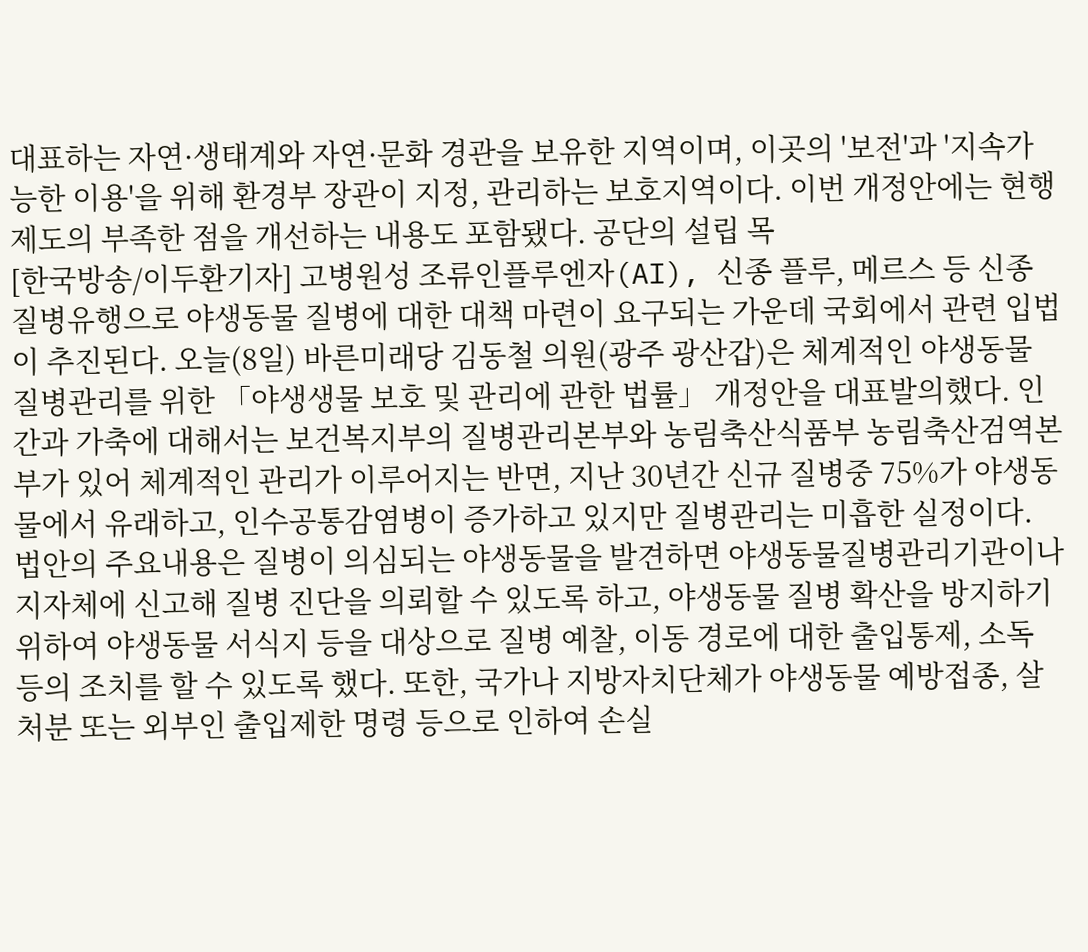대표하는 자연·생태계와 자연·문화 경관을 보유한 지역이며, 이곳의 '보전'과 '지속가능한 이용'을 위해 환경부 장관이 지정, 관리하는 보호지역이다. 이번 개정안에는 현행 제도의 부족한 점을 개선하는 내용도 포함됐다. 공단의 설립 목
[한국방송/이두환기자] 고병원성 조류인플루엔자(AI), 신종 플루, 메르스 등 신종 질병유행으로 야생동물 질병에 대한 대책 마련이 요구되는 가운데 국회에서 관련 입법이 추진된다. 오늘(8일) 바른미래당 김동철 의원(광주 광산갑)은 체계적인 야생동물 질병관리를 위한 「야생생물 보호 및 관리에 관한 법률」 개정안을 대표발의했다. 인간과 가축에 대해서는 보건복지부의 질병관리본부와 농림축산식품부 농림축산검역본부가 있어 체계적인 관리가 이루어지는 반면, 지난 30년간 신규 질병중 75%가 야생동물에서 유래하고, 인수공통감염병이 증가하고 있지만 질병관리는 미흡한 실정이다. 법안의 주요내용은 질병이 의심되는 야생동물을 발견하면 야생동물질병관리기관이나 지자체에 신고해 질병 진단을 의뢰할 수 있도록 하고, 야생동물 질병 확산을 방지하기 위하여 야생동물 서식지 등을 대상으로 질병 예찰, 이동 경로에 대한 출입통제, 소독 등의 조치를 할 수 있도록 했다. 또한, 국가나 지방자치단체가 야생동물 예방접종, 살처분 또는 외부인 출입제한 명령 등으로 인하여 손실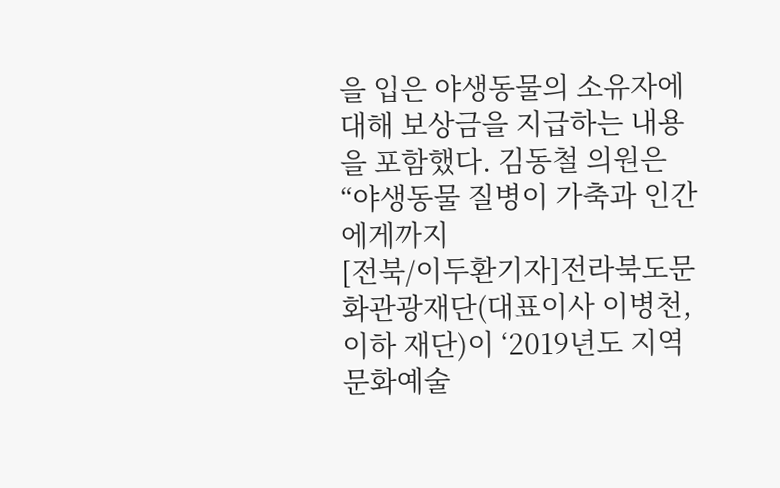을 입은 야생동물의 소유자에 대해 보상금을 지급하는 내용을 포함했다. 김동철 의원은 “야생동물 질병이 가축과 인간에게까지
[전북/이두환기자]전라북도문화관광재단(대표이사 이병천, 이하 재단)이 ‘2019년도 지역문화예술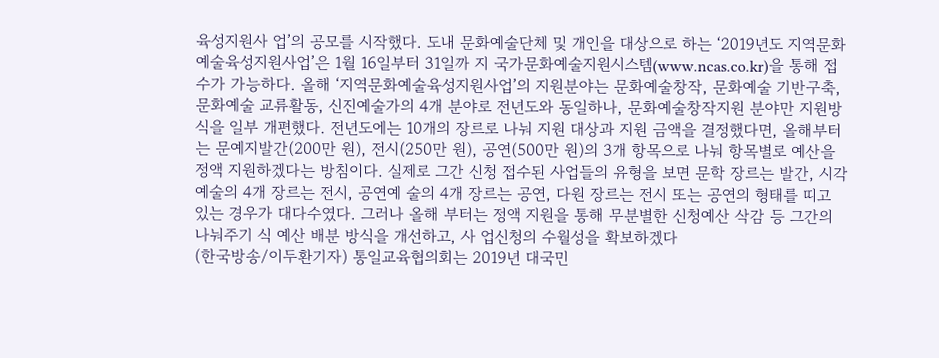육성지원사 업’의 공모를 시작했다. 도내 문화예술단체 및 개인을 대상으로 하는 ‘2019년도 지역문화예술육성지원사업’은 1월 16일부터 31일까 지 국가문화예술지원시스템(www.ncas.co.kr)을 통해 접수가 가능하다. 올해 ‘지역문화예술육성지원사업’의 지원분야는 문화예술창작, 문화예술 기반구축, 문화예술 교류활동, 신진예술가의 4개 분야로 전년도와 동일하나, 문화예술창작지원 분야만 지원방식을 일부 개편했다. 전년도에는 10개의 장르로 나눠 지원 대상과 지원 금액을 결정했다면, 올해부터는 문예지발간(200만 원), 전시(250만 원), 공연(500만 원)의 3개 항목으로 나눠 항목별로 예산을 정액 지원하겠다는 방침이다. 실제로 그간 신청 접수된 사업들의 유형을 보면 문학 장르는 발간, 시각예술의 4개 장르는 전시, 공연예 술의 4개 장르는 공연, 다원 장르는 전시 또는 공연의 형태를 띠고 있는 경우가 대다수였다. 그러나 올해 부터는 정액 지원을 통해 무분별한 신청예산 삭감 등 그간의 나눠주기 식 예산 배분 방식을 개선하고, 사 업신청의 수월성을 확보하겠다
(한국방송/이두환기자) 통일교육협의회는 2019년 대국민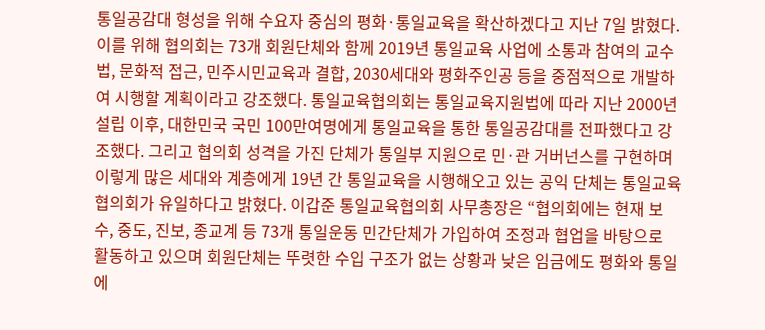통일공감대 형성을 위해 수요자 중심의 평화·통일교육을 확산하겠다고 지난 7일 밝혔다. 이를 위해 협의회는 73개 회원단체와 함께 2019년 통일교육 사업에 소통과 참여의 교수법, 문화적 접근, 민주시민교육과 결합, 2030세대와 평화주인공 등을 중점적으로 개발하여 시행할 계획이라고 강조했다. 통일교육협의회는 통일교육지원법에 따라 지난 2000년 설립 이후, 대한민국 국민 100만여명에게 통일교육을 통한 통일공감대를 전파했다고 강조했다. 그리고 협의회 성격을 가진 단체가 통일부 지원으로 민·관 거버넌스를 구현하며 이렇게 많은 세대와 계층에게 19년 간 통일교육을 시행해오고 있는 공익 단체는 통일교육협의회가 유일하다고 밝혔다. 이갑준 통일교육협의회 사무총장은 “협의회에는 현재 보수, 중도, 진보, 종교계 등 73개 통일운동 민간단체가 가입하여 조정과 협업을 바탕으로 활동하고 있으며 회원단체는 뚜렷한 수입 구조가 없는 상황과 낮은 임금에도 평화와 통일에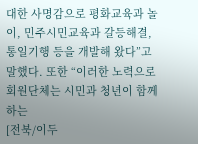대한 사명감으로 평화교육과 놀이, 민주시민교육과 갈등해결, 통일기행 등을 개발해 왔다”고 말했다. 또한 “이러한 노력으로 회원단체는 시민과 청년이 함께하는
[전북/이두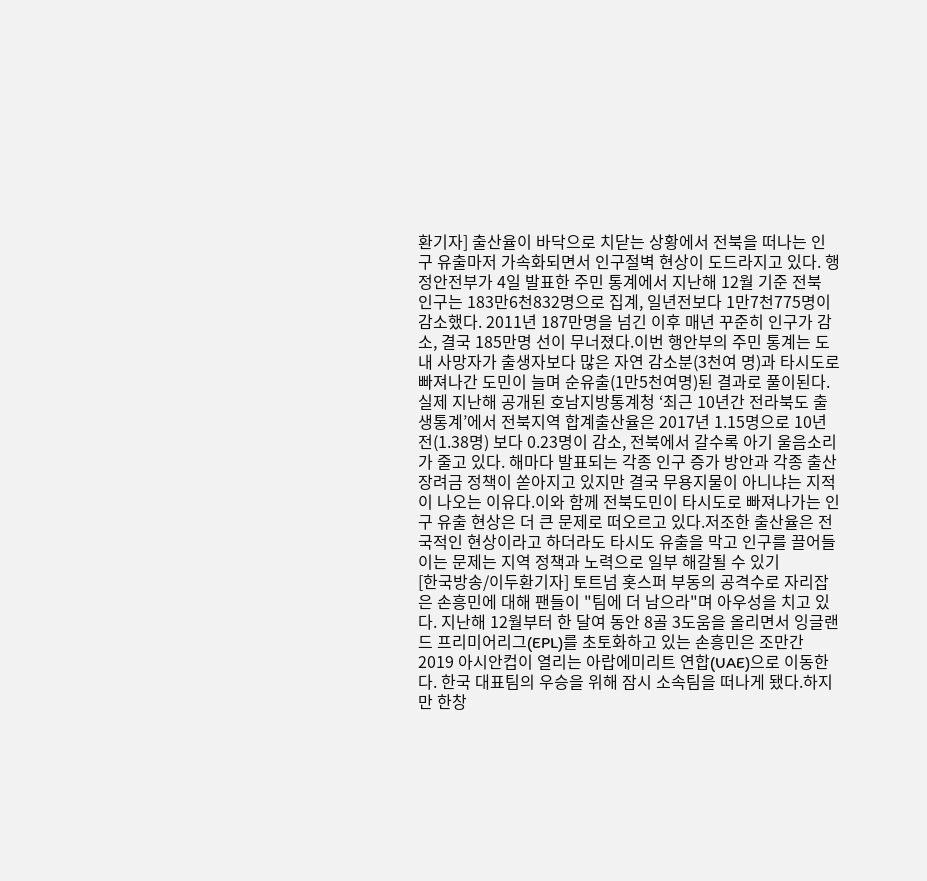환기자] 출산율이 바닥으로 치닫는 상황에서 전북을 떠나는 인구 유출마저 가속화되면서 인구절벽 현상이 도드라지고 있다. 행정안전부가 4일 발표한 주민 통계에서 지난해 12월 기준 전북 인구는 183만6천832명으로 집계, 일년전보다 1만7천775명이 감소했다. 2011년 187만명을 넘긴 이후 매년 꾸준히 인구가 감소, 결국 185만명 선이 무너졌다.이번 행안부의 주민 통계는 도내 사망자가 출생자보다 많은 자연 감소분(3천여 명)과 타시도로 빠져나간 도민이 늘며 순유출(1만5천여명)된 결과로 풀이된다. 실제 지난해 공개된 호남지방통계청 ‘최근 10년간 전라북도 출생통계’에서 전북지역 합계출산율은 2017년 1.15명으로 10년 전(1.38명) 보다 0.23명이 감소, 전북에서 갈수록 아기 울음소리가 줄고 있다. 해마다 발표되는 각종 인구 증가 방안과 각종 출산장려금 정책이 쏟아지고 있지만 결국 무용지물이 아니냐는 지적이 나오는 이유다.이와 함께 전북도민이 타시도로 빠져나가는 인구 유출 현상은 더 큰 문제로 떠오르고 있다.저조한 출산율은 전국적인 현상이라고 하더라도 타시도 유출을 막고 인구를 끌어들이는 문제는 지역 정책과 노력으로 일부 해갈될 수 있기
[한국방송/이두환기자] 토트넘 홋스퍼 부동의 공격수로 자리잡은 손흥민에 대해 팬들이 "팀에 더 남으라"며 아우성을 치고 있다. 지난해 12월부터 한 달여 동안 8골 3도움을 올리면서 잉글랜드 프리미어리그(EPL)를 초토화하고 있는 손흥민은 조만간 2019 아시안컵이 열리는 아랍에미리트 연합(UAE)으로 이동한다. 한국 대표팀의 우승을 위해 잠시 소속팀을 떠나게 됐다.하지만 한창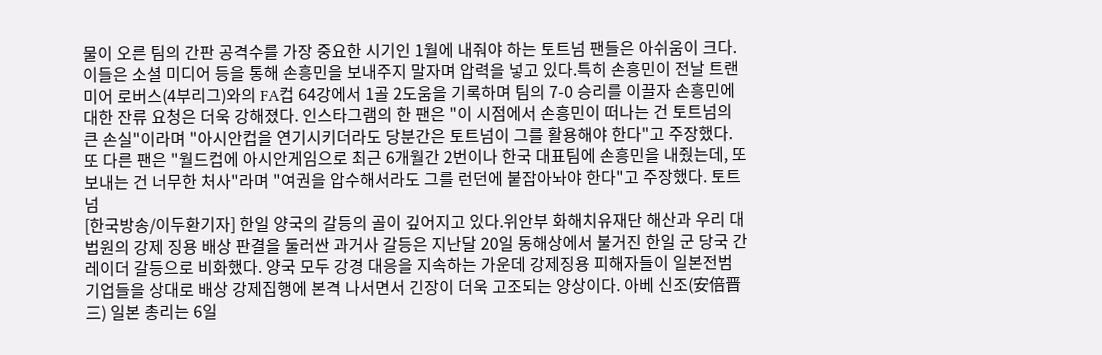물이 오른 팀의 간판 공격수를 가장 중요한 시기인 1월에 내줘야 하는 토트넘 팬들은 아쉬움이 크다. 이들은 소셜 미디어 등을 통해 손흥민을 보내주지 말자며 압력을 넣고 있다.특히 손흥민이 전날 트랜미어 로버스(4부리그)와의 FA컵 64강에서 1골 2도움을 기록하며 팀의 7-0 승리를 이끌자 손흥민에 대한 잔류 요청은 더욱 강해졌다. 인스타그램의 한 팬은 "이 시점에서 손흥민이 떠나는 건 토트넘의 큰 손실"이라며 "아시안컵을 연기시키더라도 당분간은 토트넘이 그를 활용해야 한다"고 주장했다. 또 다른 팬은 "월드컵에 아시안게임으로 최근 6개월간 2번이나 한국 대표팀에 손흥민을 내줬는데, 또 보내는 건 너무한 처사"라며 "여권을 압수해서라도 그를 런던에 붙잡아놔야 한다"고 주장했다. 토트넘
[한국방송/이두환기자] 한일 양국의 갈등의 골이 깊어지고 있다.위안부 화해치유재단 해산과 우리 대법원의 강제 징용 배상 판결을 둘러싼 과거사 갈등은 지난달 20일 동해상에서 불거진 한일 군 당국 간 레이더 갈등으로 비화했다. 양국 모두 강경 대응을 지속하는 가운데 강제징용 피해자들이 일본전범 기업들을 상대로 배상 강제집행에 본격 나서면서 긴장이 더욱 고조되는 양상이다. 아베 신조(安倍晋三) 일본 총리는 6일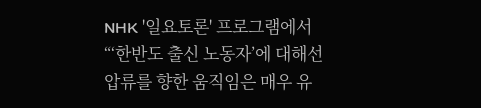NHK '일요토론' 프로그램에서 “‘한반도 출신 노동자’에 대해선 압류를 향한 움직임은 매우 유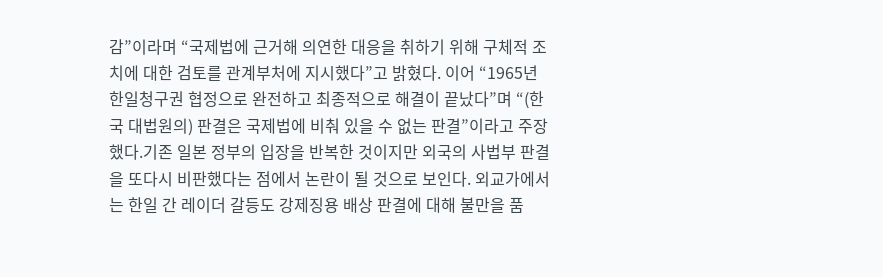감”이라며 “국제법에 근거해 의연한 대응을 취하기 위해 구체적 조치에 대한 검토를 관계부처에 지시했다”고 밝혔다. 이어 “1965년 한일청구권 협정으로 완전하고 최종적으로 해결이 끝났다”며 “(한국 대법원의) 판결은 국제법에 비춰 있을 수 없는 판결”이라고 주장했다.기존 일본 정부의 입장을 반복한 것이지만 외국의 사법부 판결을 또다시 비판했다는 점에서 논란이 될 것으로 보인다. 외교가에서는 한일 간 레이더 갈등도 강제징용 배상 판결에 대해 불만을 품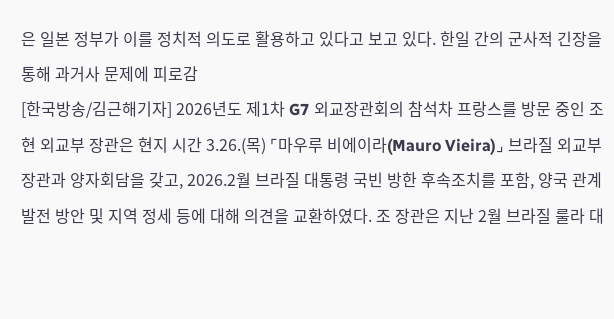은 일본 정부가 이를 정치적 의도로 활용하고 있다고 보고 있다. 한일 간의 군사적 긴장을 통해 과거사 문제에 피로감
[한국방송/김근해기자] 2026년도 제1차 G7 외교장관회의 참석차 프랑스를 방문 중인 조현 외교부 장관은 현지 시간 3.26.(목) ⌜마우루 비에이라(Mauro Vieira)⌟ 브라질 외교부 장관과 양자회담을 갖고, 2026.2월 브라질 대통령 국빈 방한 후속조치를 포함, 양국 관계 발전 방안 및 지역 정세 등에 대해 의견을 교환하였다. 조 장관은 지난 2월 브라질 룰라 대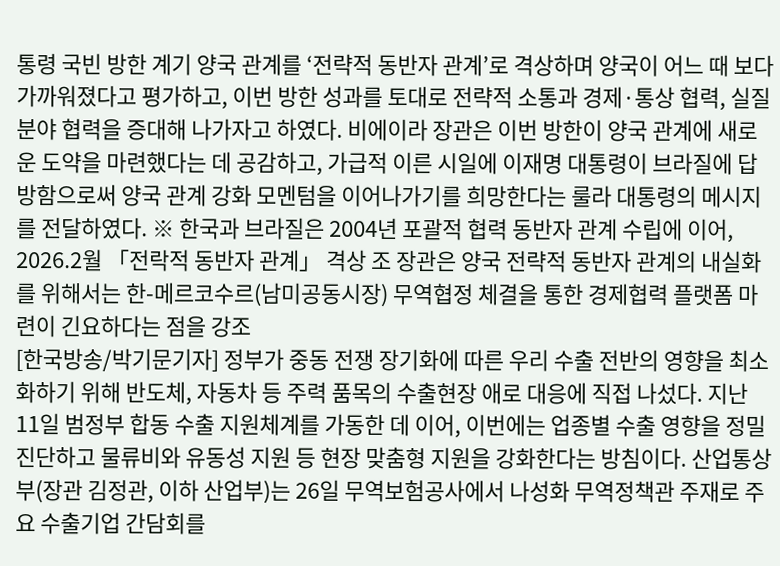통령 국빈 방한 계기 양국 관계를 ‘전략적 동반자 관계’로 격상하며 양국이 어느 때 보다 가까워졌다고 평가하고, 이번 방한 성과를 토대로 전략적 소통과 경제·통상 협력, 실질 분야 협력을 증대해 나가자고 하였다. 비에이라 장관은 이번 방한이 양국 관계에 새로운 도약을 마련했다는 데 공감하고, 가급적 이른 시일에 이재명 대통령이 브라질에 답방함으로써 양국 관계 강화 모멘텀을 이어나가기를 희망한다는 룰라 대통령의 메시지를 전달하였다. ※ 한국과 브라질은 2004년 포괄적 협력 동반자 관계 수립에 이어, 2026.2월 「전락적 동반자 관계」 격상 조 장관은 양국 전략적 동반자 관계의 내실화를 위해서는 한-메르코수르(남미공동시장) 무역협정 체결을 통한 경제협력 플랫폼 마련이 긴요하다는 점을 강조
[한국방송/박기문기자] 정부가 중동 전쟁 장기화에 따른 우리 수출 전반의 영향을 최소화하기 위해 반도체, 자동차 등 주력 품목의 수출현장 애로 대응에 직접 나섰다. 지난 11일 범정부 합동 수출 지원체계를 가동한 데 이어, 이번에는 업종별 수출 영향을 정밀 진단하고 물류비와 유동성 지원 등 현장 맞춤형 지원을 강화한다는 방침이다. 산업통상부(장관 김정관, 이하 산업부)는 26일 무역보험공사에서 나성화 무역정책관 주재로 주요 수출기업 간담회를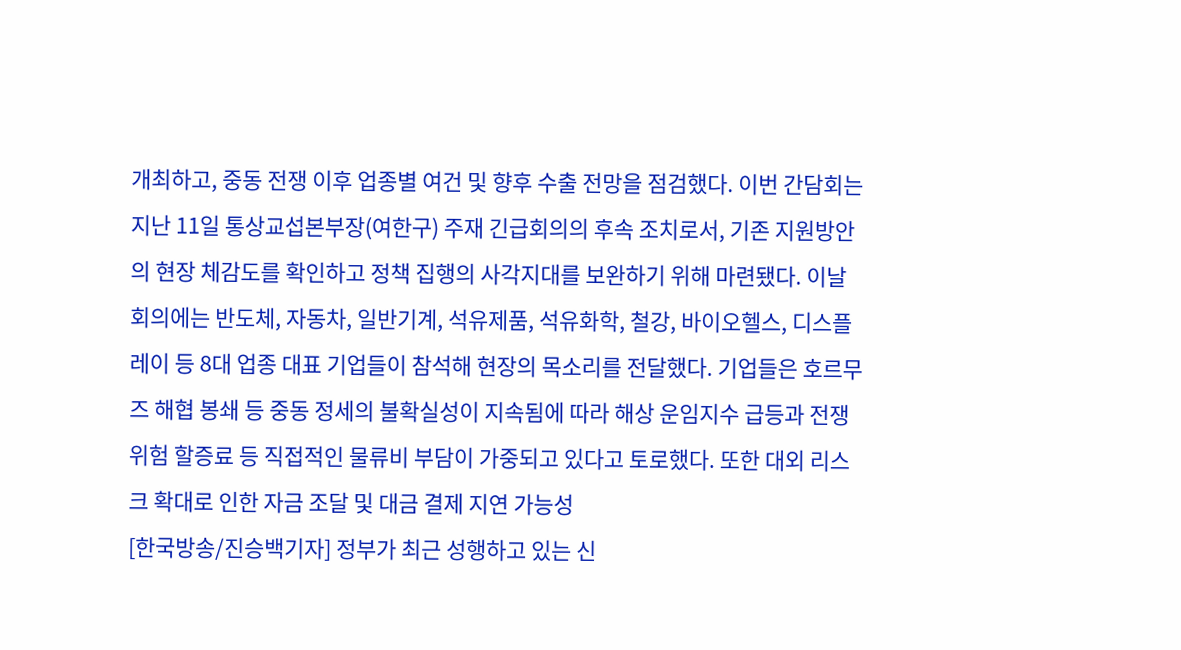개최하고, 중동 전쟁 이후 업종별 여건 및 향후 수출 전망을 점검했다. 이번 간담회는 지난 11일 통상교섭본부장(여한구) 주재 긴급회의의 후속 조치로서, 기존 지원방안의 현장 체감도를 확인하고 정책 집행의 사각지대를 보완하기 위해 마련됐다. 이날 회의에는 반도체, 자동차, 일반기계, 석유제품, 석유화학, 철강, 바이오헬스, 디스플레이 등 8대 업종 대표 기업들이 참석해 현장의 목소리를 전달했다. 기업들은 호르무즈 해협 봉쇄 등 중동 정세의 불확실성이 지속됨에 따라 해상 운임지수 급등과 전쟁위험 할증료 등 직접적인 물류비 부담이 가중되고 있다고 토로했다. 또한 대외 리스크 확대로 인한 자금 조달 및 대금 결제 지연 가능성
[한국방송/진승백기자] 정부가 최근 성행하고 있는 신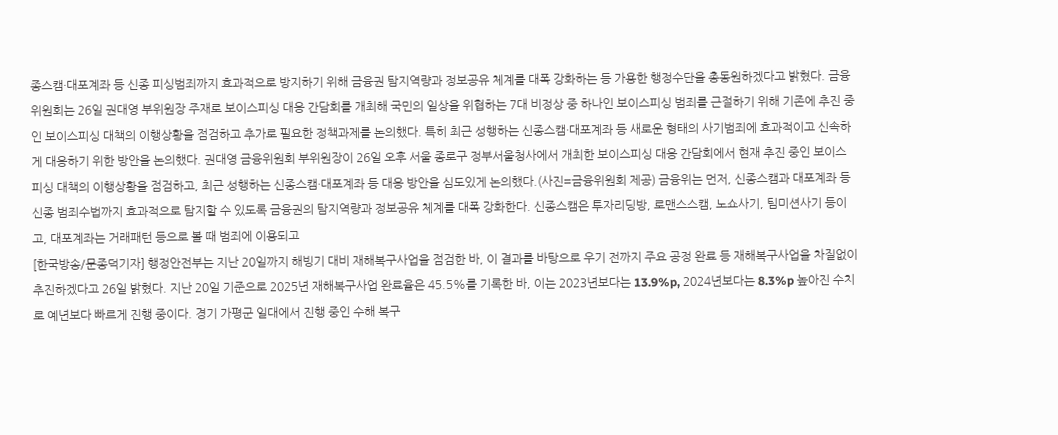종스캠·대포계좌 등 신종 피싱범죄까지 효과적으로 방지하기 위해 금융권 탐지역량과 정보공유 체계를 대폭 강화하는 등 가용한 행정수단을 총동원하겠다고 밝혔다. 금융위원회는 26일 권대영 부위원장 주재로 보이스피싱 대응 간담회를 개최해 국민의 일상을 위협하는 7대 비정상 중 하나인 보이스피싱 범죄를 근절하기 위해 기존에 추진 중인 보이스피싱 대책의 이행상황을 점검하고 추가로 필요한 정책과제를 논의했다. 특히 최근 성행하는 신종스캠·대포계좌 등 새로운 형태의 사기범죄에 효과적이고 신속하게 대응하기 위한 방안을 논의했다. 권대영 금융위원회 부위원장이 26일 오후 서울 종로구 정부서울청사에서 개최한 보이스피싱 대응 간담회에서 현재 추진 중인 보이스피싱 대책의 이행상황을 점검하고, 최근 성행하는 신종스캠·대포계좌 등 대응 방안을 심도있게 논의했다.(사진=금융위원회 제공) 금융위는 먼저, 신종스캠과 대포계좌 등 신종 범죄수법까지 효과적으로 탐지할 수 있도록 금융권의 탐지역량과 정보공유 체계를 대폭 강화한다. 신종스캠은 투자리딩방, 로맨스스캠, 노쇼사기, 팀미션사기 등이고, 대포계좌는 거래패턴 등으로 볼 때 범죄에 이용되고
[한국방송/문종덕기자] 행정안전부는 지난 20일까지 해빙기 대비 재해복구사업을 점검한 바, 이 결과를 바탕으로 우기 전까지 주요 공정 완료 등 재해복구사업을 차질없이 추진하겠다고 26일 밝혔다. 지난 20일 기준으로 2025년 재해복구사업 완료율은 45.5%를 기록한 바, 이는 2023년보다는 13.9%p, 2024년보다는 8.3%p 높아진 수치로 예년보다 빠르게 진행 중이다. 경기 가평군 일대에서 진행 중인 수해 복구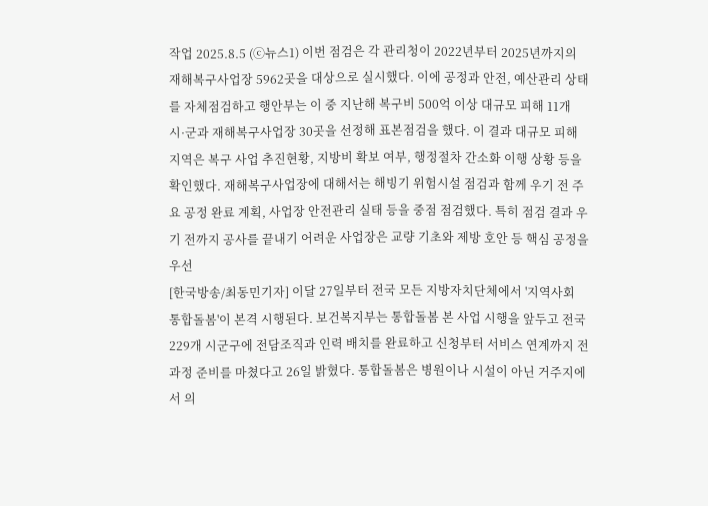작업 2025.8.5 (ⓒ뉴스1) 이번 점검은 각 관리청이 2022년부터 2025년까지의 재해복구사업장 5962곳을 대상으로 실시했다. 이에 공정과 안전, 예산관리 상태를 자체점검하고 행안부는 이 중 지난해 복구비 500억 이상 대규모 피해 11개 시·군과 재해복구사업장 30곳을 선정해 표본점검을 했다. 이 결과 대규모 피해지역은 복구 사업 추진현황, 지방비 확보 여부, 행정절차 간소화 이행 상황 등을 확인했다. 재해복구사업장에 대해서는 해빙기 위험시설 점검과 함께 우기 전 주요 공정 완료 계획, 사업장 안전관리 실태 등을 중점 점검했다. 특히 점검 결과 우기 전까지 공사를 끝내기 어려운 사업장은 교량 기초와 제방 호안 등 핵심 공정을 우선
[한국방송/최동민기자] 이달 27일부터 전국 모든 지방자치단체에서 '지역사회 통합돌봄'이 본격 시행된다. 보건복지부는 통합돌봄 본 사업 시행을 앞두고 전국 229개 시군구에 전담조직과 인력 배치를 완료하고 신청부터 서비스 연계까지 전 과정 준비를 마쳤다고 26일 밝혔다. 통합돌봄은 병원이나 시설이 아닌 거주지에서 의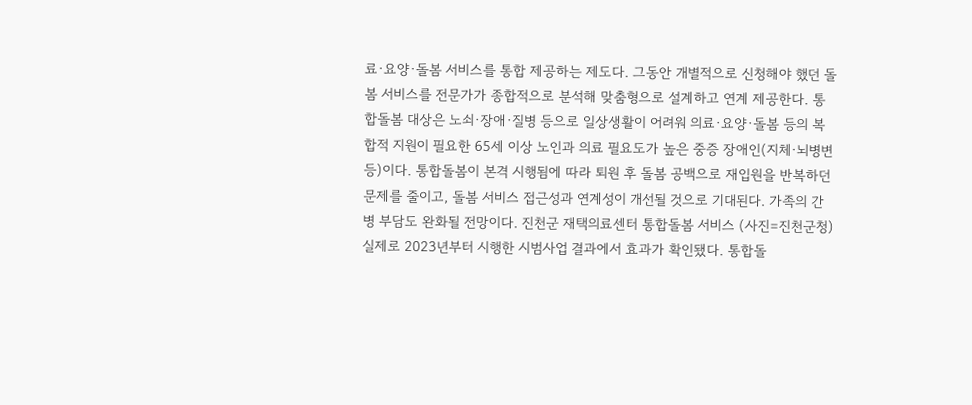료·요양·돌봄 서비스를 통합 제공하는 제도다. 그동안 개별적으로 신청해야 했던 돌봄 서비스를 전문가가 종합적으로 분석해 맞춤형으로 설계하고 연계 제공한다. 통합돌봄 대상은 노쇠·장애·질병 등으로 일상생활이 어려워 의료·요양·돌봄 등의 복합적 지원이 필요한 65세 이상 노인과 의료 필요도가 높은 중증 장애인(지체·뇌병변 등)이다. 통합돌봄이 본격 시행됨에 따라 퇴원 후 돌봄 공백으로 재입원을 반복하던 문제를 줄이고, 돌봄 서비스 접근성과 연계성이 개선될 것으로 기대된다. 가족의 간병 부담도 완화될 전망이다. 진천군 재택의료센터 통합돌봄 서비스 (사진=진천군청) 실제로 2023년부터 시행한 시범사업 결과에서 효과가 확인됐다. 통합돌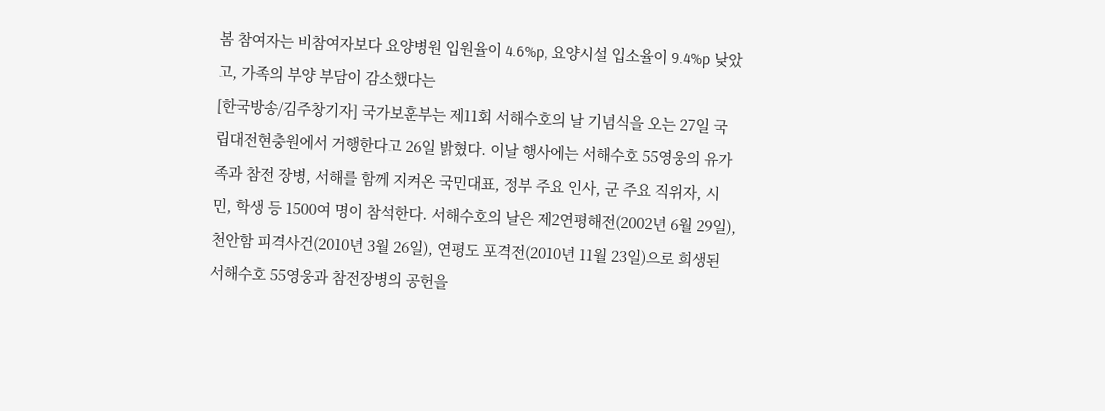봄 참여자는 비참여자보다 요양병원 입원율이 4.6%p, 요양시설 입소율이 9.4%p 낮았고, 가족의 부양 부담이 감소했다는
[한국방송/김주창기자] 국가보훈부는 제11회 서해수호의 날 기념식을 오는 27일 국립대전현충원에서 거행한다고 26일 밝혔다. 이날 행사에는 서해수호 55영웅의 유가족과 참전 장병, 서해를 함께 지켜온 국민대표, 정부 주요 인사, 군 주요 직위자, 시민, 학생 등 1500여 명이 참석한다. 서해수호의 날은 제2연평해전(2002년 6월 29일), 천안함 피격사건(2010년 3월 26일), 연평도 포격전(2010년 11월 23일)으로 희생된 서해수호 55영웅과 참전장병의 공헌을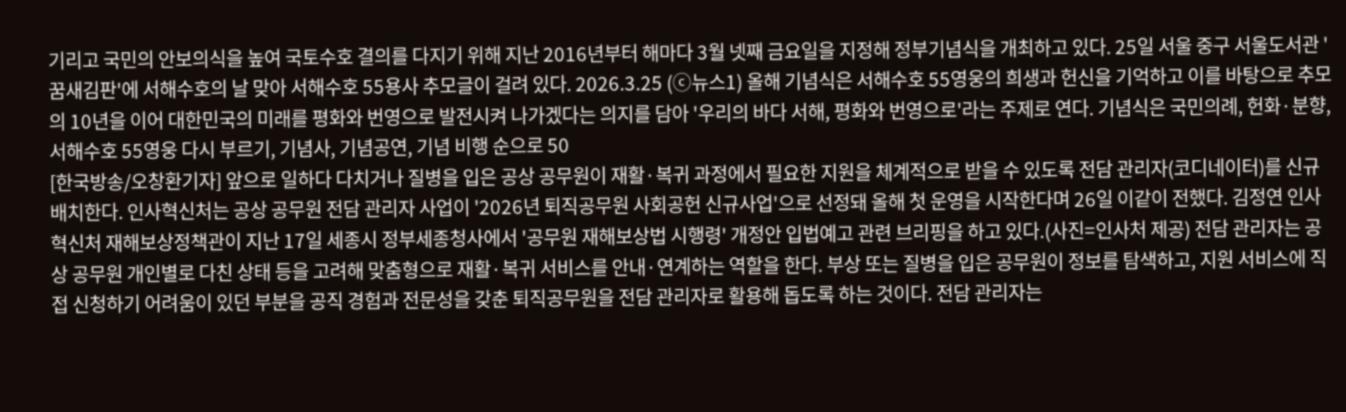기리고 국민의 안보의식을 높여 국토수호 결의를 다지기 위해 지난 2016년부터 해마다 3월 넷째 금요일을 지정해 정부기념식을 개최하고 있다. 25일 서울 중구 서울도서관 '꿈새김판'에 서해수호의 날 맞아 서해수호 55용사 추모글이 걸려 있다. 2026.3.25 (ⓒ뉴스1) 올해 기념식은 서해수호 55영웅의 희생과 헌신을 기억하고 이를 바탕으로 추모의 10년을 이어 대한민국의 미래를 평화와 번영으로 발전시켜 나가겠다는 의지를 담아 '우리의 바다 서해, 평화와 번영으로'라는 주제로 연다. 기념식은 국민의례, 헌화·분향, 서해수호 55영웅 다시 부르기, 기념사, 기념공연, 기념 비행 순으로 50
[한국방송/오창환기자] 앞으로 일하다 다치거나 질병을 입은 공상 공무원이 재활·복귀 과정에서 필요한 지원을 체계적으로 받을 수 있도록 전담 관리자(코디네이터)를 신규 배치한다. 인사혁신처는 공상 공무원 전담 관리자 사업이 '2026년 퇴직공무원 사회공헌 신규사업'으로 선정돼 올해 첫 운영을 시작한다며 26일 이같이 전했다. 김정연 인사혁신처 재해보상정책관이 지난 17일 세종시 정부세종청사에서 '공무원 재해보상법 시행령' 개정안 입법예고 관련 브리핑을 하고 있다.(사진=인사처 제공) 전담 관리자는 공상 공무원 개인별로 다친 상태 등을 고려해 맞춤형으로 재활·복귀 서비스를 안내·연계하는 역할을 한다. 부상 또는 질병을 입은 공무원이 정보를 탐색하고, 지원 서비스에 직접 신청하기 어려움이 있던 부분을 공직 경험과 전문성을 갖춘 퇴직공무원을 전담 관리자로 활용해 돕도록 하는 것이다. 전담 관리자는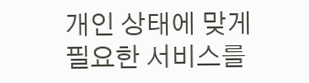개인 상태에 맞게 필요한 서비스를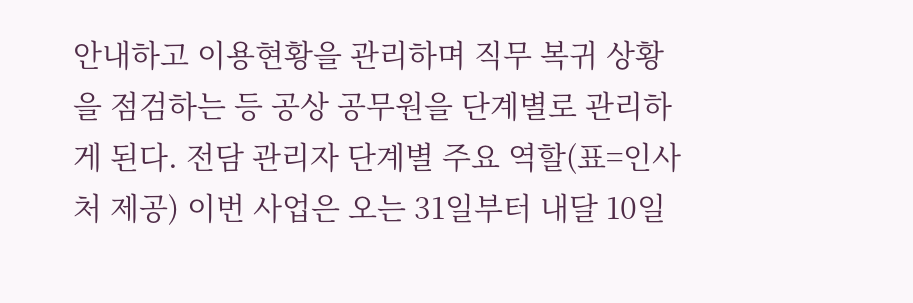안내하고 이용현황을 관리하며 직무 복귀 상황을 점검하는 등 공상 공무원을 단계별로 관리하게 된다. 전담 관리자 단계별 주요 역할(표=인사처 제공) 이번 사업은 오는 31일부터 내달 10일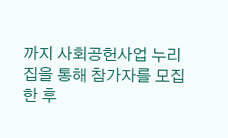까지 사회공헌사업 누리집을 통해 참가자를 모집한 후